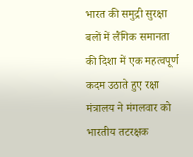भारत की समुद्री सुरक्षा बलों में लैंगिक समानता की दिशा में एक महत्वपूर्ण कदम उठाते हुए रक्षा मंत्रालय ने मंगलवार को भारतीय तटरक्षक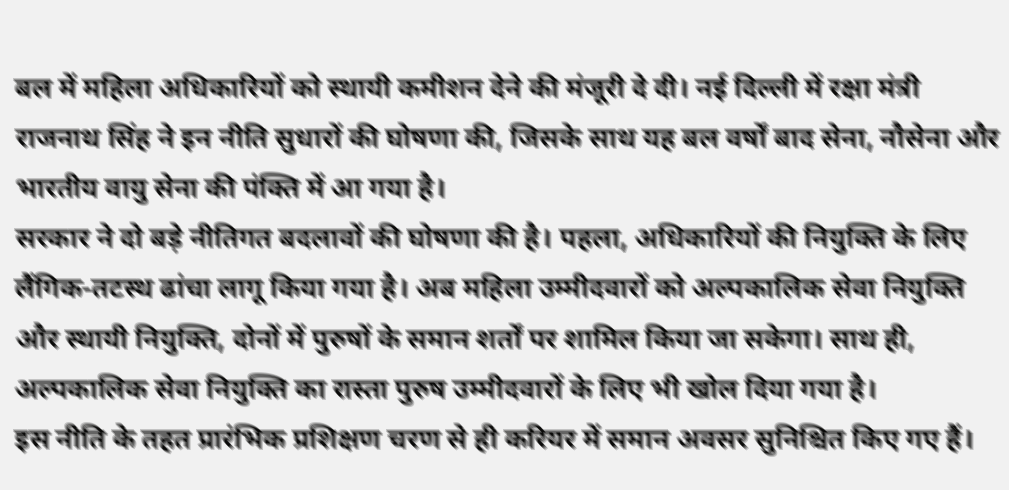बल में महिला अधिकारियों को स्थायी कमीशन देने की मंजूरी दे दी। नई दिल्ली में रक्षा मंत्री राजनाथ सिंह ने इन नीति सुधारों की घोषणा की, जिसके साथ यह बल वर्षों बाद सेना, नौसेना और भारतीय वायु सेना की पंक्ति में आ गया है।
सरकार ने दो बड़े नीतिगत बदलावों की घोषणा की है। पहला, अधिकारियों की नियुक्ति के लिए लैंगिक-तटस्थ ढांचा लागू किया गया है। अब महिला उम्मीदवारों को अल्पकालिक सेवा नियुक्ति और स्थायी नियुक्ति, दोनों में पुरुषों के समान शर्तों पर शामिल किया जा सकेगा। साथ ही, अल्पकालिक सेवा नियुक्ति का रास्ता पुरुष उम्मीदवारों के लिए भी खोल दिया गया है।
इस नीति के तहत प्रारंभिक प्रशिक्षण चरण से ही करियर में समान अवसर सुनिश्चित किए गए हैं।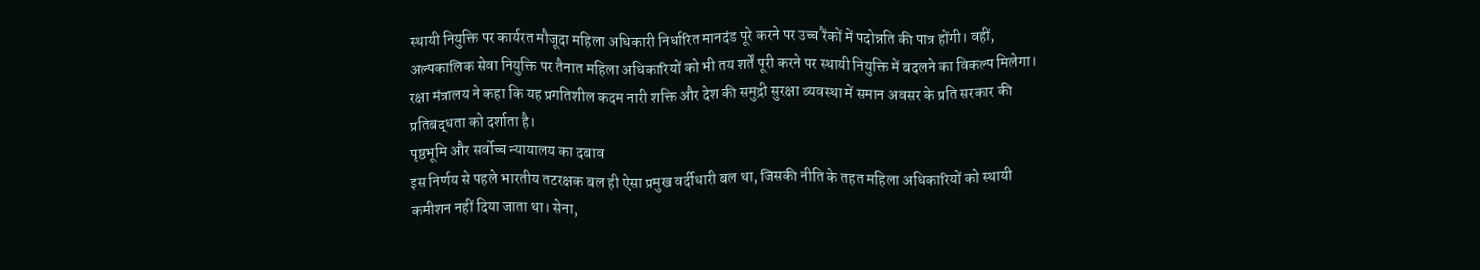स्थायी नियुक्ति पर कार्यरत मौजूदा महिला अधिकारी निर्धारित मानदंड पूरे करने पर उच्च रैंकों में पदोन्नति की पात्र होंगी। वहीं, अल्पकालिक सेवा नियुक्ति पर तैनात महिला अधिकारियों को भी तय शर्तें पूरी करने पर स्थायी नियुक्ति में बदलने का विकल्प मिलेगा।
रक्षा मंत्रालय ने कहा कि यह प्रगतिशील कदम नारी शक्ति और देश की समुद्री सुरक्षा व्यवस्था में समान अवसर के प्रति सरकार की प्रतिबद्धता को दर्शाता है।
पृष्ठभूमि और सर्वोच्च न्यायालय का दबाव
इस निर्णय से पहले भारतीय तटरक्षक बल ही ऐसा प्रमुख वर्दीधारी बल था, जिसकी नीति के तहत महिला अधिकारियों को स्थायी कमीशन नहीं दिया जाता था। सेना,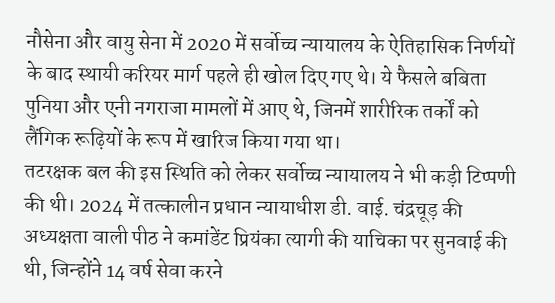नौसेना और वायु सेना में 2020 में सर्वोच्च न्यायालय के ऐतिहासिक निर्णयों के बाद स्थायी करियर मार्ग पहले ही खोल दिए गए थे। ये फैसले बबिता पुनिया और एनी नगराजा मामलों में आए थे, जिनमें शारीरिक तर्कों को लैंगिक रूढ़ियों के रूप में खारिज किया गया था।
तटरक्षक बल की इस स्थिति को लेकर सर्वोच्च न्यायालय ने भी कड़ी टिप्पणी की थी। 2024 में तत्कालीन प्रधान न्यायाधीश डी. वाई. चंद्रचूड़ की अध्यक्षता वाली पीठ ने कमांडेंट प्रियंका त्यागी की याचिका पर सुनवाई की थी, जिन्होंने 14 वर्ष सेवा करने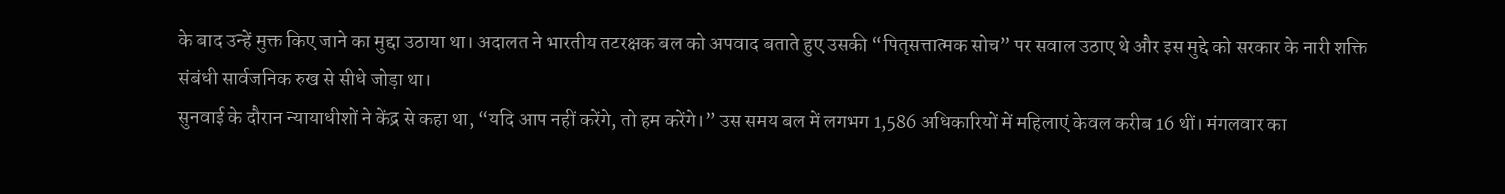के बाद उन्हें मुक्त किए जाने का मुद्दा उठाया था। अदालत ने भारतीय तटरक्षक बल को अपवाद बताते हुए उसकी “पितृसत्तात्मक सोच” पर सवाल उठाए थे और इस मुद्दे को सरकार के नारी शक्ति संबंधी सार्वजनिक रुख से सीधे जोड़ा था।
सुनवाई के दौरान न्यायाधीशों ने केंद्र से कहा था, “यदि आप नहीं करेंगे, तो हम करेंगे।” उस समय बल में लगभग 1,586 अधिकारियों में महिलाएं केवल करीब 16 थीं। मंगलवार का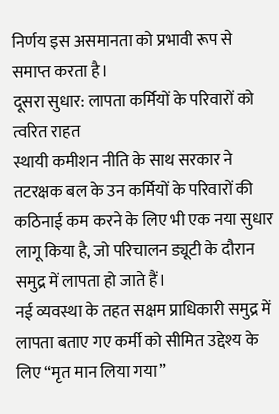निर्णय इस असमानता को प्रभावी रूप से समाप्त करता है।
दूसरा सुधार: लापता कर्मियों के परिवारों को त्वरित राहत
स्थायी कमीशन नीति के साथ सरकार ने तटरक्षक बल के उन कर्मियों के परिवारों की कठिनाई कम करने के लिए भी एक नया सुधार लागू किया है, जो परिचालन ड्यूटी के दौरान समुद्र में लापता हो जाते हैं।
नई व्यवस्था के तहत सक्षम प्राधिकारी समुद्र में लापता बताए गए कर्मी को सीमित उद्देश्य के लिए “मृत मान लिया गया”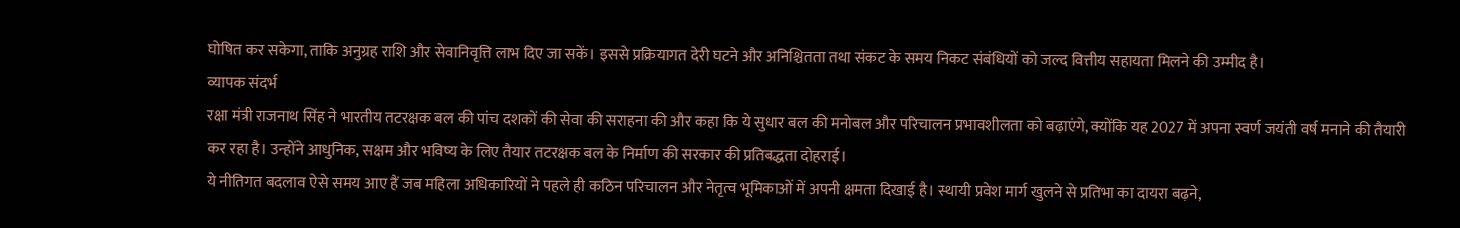घोषित कर सकेगा, ताकि अनुग्रह राशि और सेवानिवृत्ति लाभ दिए जा सकें। इससे प्रक्रियागत देरी घटने और अनिश्चितता तथा संकट के समय निकट संबंधियों को जल्द वित्तीय सहायता मिलने की उम्मीद है।
व्यापक संदर्भ
रक्षा मंत्री राजनाथ सिंह ने भारतीय तटरक्षक बल की पांच दशकों की सेवा की सराहना की और कहा कि ये सुधार बल की मनोबल और परिचालन प्रभावशीलता को बढ़ाएंगे, क्योंकि यह 2027 में अपना स्वर्ण जयंती वर्ष मनाने की तैयारी कर रहा है। उन्होंने आधुनिक, सक्षम और भविष्य के लिए तैयार तटरक्षक बल के निर्माण की सरकार की प्रतिबद्धता दोहराई।
ये नीतिगत बदलाव ऐसे समय आए हैं जब महिला अधिकारियों ने पहले ही कठिन परिचालन और नेतृत्व भूमिकाओं में अपनी क्षमता दिखाई है। स्थायी प्रवेश मार्ग खुलने से प्रतिभा का दायरा बढ़ने,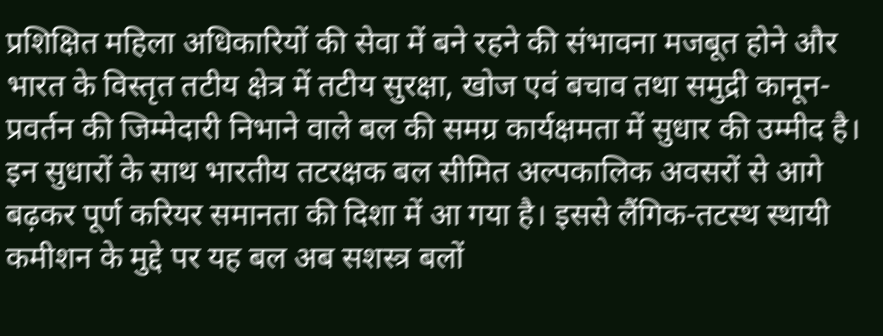प्रशिक्षित महिला अधिकारियों की सेवा में बने रहने की संभावना मजबूत होने और भारत के विस्तृत तटीय क्षेत्र में तटीय सुरक्षा, खोज एवं बचाव तथा समुद्री कानून-प्रवर्तन की जिम्मेदारी निभाने वाले बल की समग्र कार्यक्षमता में सुधार की उम्मीद है।
इन सुधारों के साथ भारतीय तटरक्षक बल सीमित अल्पकालिक अवसरों से आगे बढ़कर पूर्ण करियर समानता की दिशा में आ गया है। इससे लैंगिक-तटस्थ स्थायी कमीशन के मुद्दे पर यह बल अब सशस्त्र बलों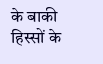के बाकी हिस्सों के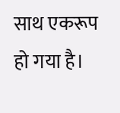साथ एकरूप हो गया है।